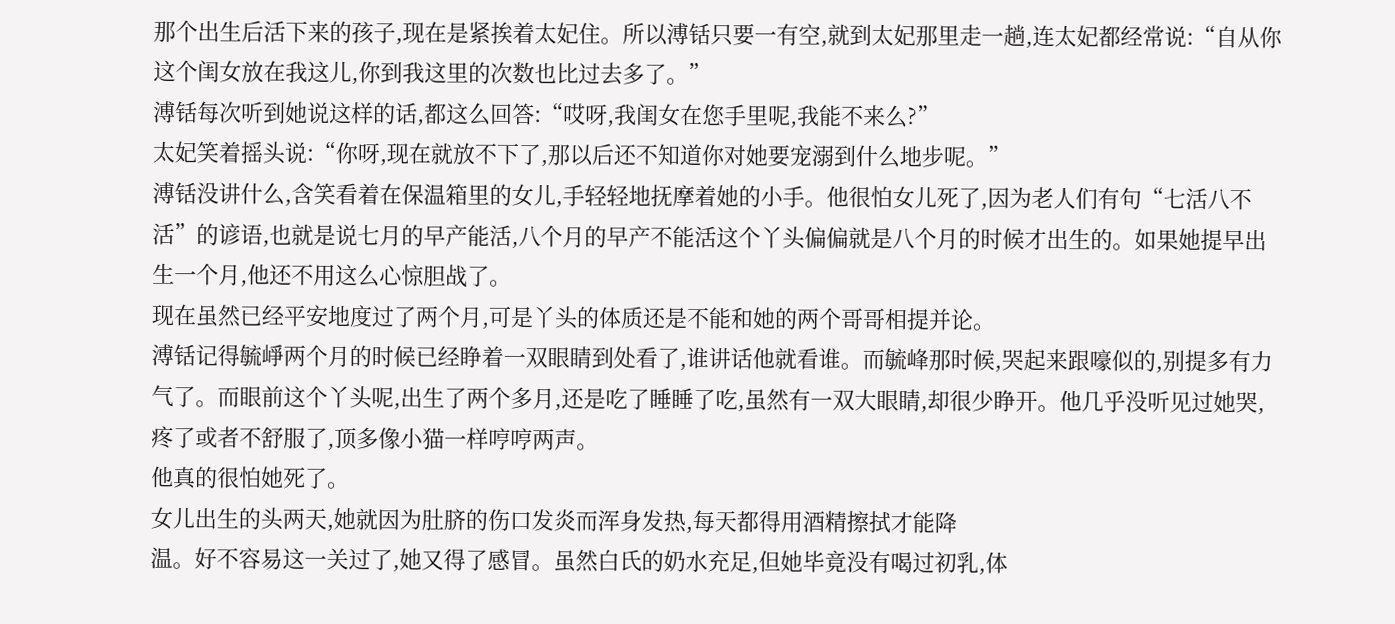那个出生后活下来的孩子,现在是紧挨着太妃住。所以溥铦只要一有空,就到太妃那里走一趟,连太妃都经常说:“自从你这个闺女放在我这儿,你到我这里的次数也比过去多了。”
溥铦每次听到她说这样的话,都这么回答:“哎呀,我闺女在您手里呢,我能不来么?”
太妃笑着摇头说:“你呀,现在就放不下了,那以后还不知道你对她要宠溺到什么地步呢。”
溥铦没讲什么,含笑看着在保温箱里的女儿,手轻轻地抚摩着她的小手。他很怕女儿死了,因为老人们有句“七活八不活”的谚语,也就是说七月的早产能活,八个月的早产不能活这个丫头偏偏就是八个月的时候才出生的。如果她提早出生一个月,他还不用这么心惊胆战了。
现在虽然已经平安地度过了两个月,可是丫头的体质还是不能和她的两个哥哥相提并论。
溥铦记得毓崢两个月的时候已经睁着一双眼睛到处看了,谁讲话他就看谁。而毓峰那时候,哭起来跟嚎似的,别提多有力气了。而眼前这个丫头呢,出生了两个多月,还是吃了睡睡了吃,虽然有一双大眼睛,却很少睁开。他几乎没听见过她哭,疼了或者不舒服了,顶多像小猫一样哼哼两声。
他真的很怕她死了。
女儿出生的头两天,她就因为肚脐的伤口发炎而浑身发热,每天都得用酒精擦拭才能降
温。好不容易这一关过了,她又得了感冒。虽然白氏的奶水充足,但她毕竟没有喝过初乳,体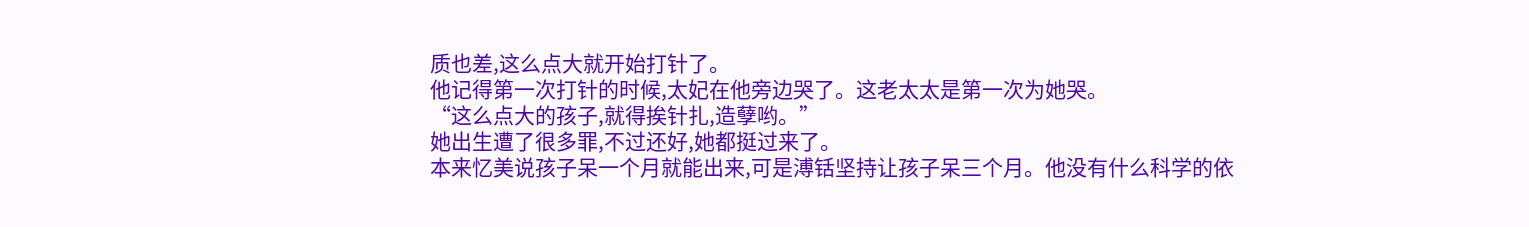质也差,这么点大就开始打针了。
他记得第一次打针的时候,太妃在他旁边哭了。这老太太是第一次为她哭。
“这么点大的孩子,就得挨针扎,造孽哟。”
她出生遭了很多罪,不过还好,她都挺过来了。
本来忆美说孩子呆一个月就能出来,可是溥铦坚持让孩子呆三个月。他没有什么科学的依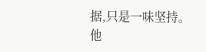据,只是一味坚持。他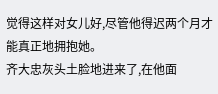觉得这样对女儿好,尽管他得迟两个月才能真正地拥抱她。
齐大忠灰头土脸地进来了,在他面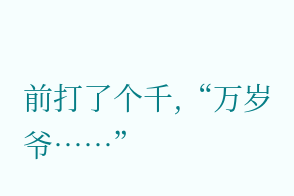前打了个千,“万岁爷……”